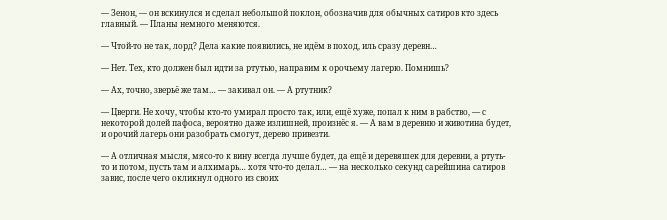— Зенон, — он вскинулся и сделал небольшой поклон, обозначив для обычных сатиров кто здесь главный. — Планы немного меняются.

— Чтой-то не так, лорд? Дела какие появились, не идём в поход, иль сразу деревн…

— Нет. Тех, кто должен был идти за ртутью, направим к орочьему лагерю. Помнишь?

— Ах, точно, зверьё же там… — закивал он. — А ртутник?

— Цверги. Не хочу, чтобы кто-то умирал просто так, или, ещё хуже, попал к ним в рабство, — с некоторой долей пафоса, вероятно даже излишней, произнёс я. — А вам в деревню и животина будет, и орочий лагерь они разобрать смогут, дерево привезти.

— А отличная мысля, мясо-то к вину всегда лучше будет, да ещё и деревяшек для деревни, а ртуть-то и потом, пусть там и алхимарь… хотя что-то делал… — на несколько секунд сарейшина сатиров завис, после чего окликнул одного из своих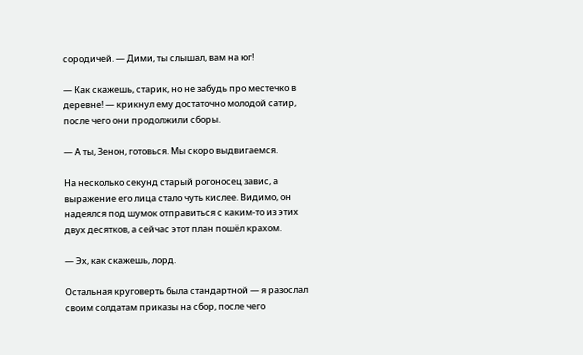сородичей. — Дими, ты слышал, вам на юг!

— Как скажешь, старик, но не забудь про местечко в деревне! — крикнул ему достаточно молодой сатир, после чего они продолжили сборы.

— А ты, Зенон, готовься. Мы скоро выдвигаемся.

На несколько секунд старый рогоносец завис, а выражение его лица стало чуть кислее. Видимо, он надеялся под шумок отправиться с каким-то из этих двух десятков, а сейчас этот план пошёл крахом.

— Эх, как скажешь, лорд.

Остальная круговерть была стандартной — я разослал своим солдатам приказы на сбор, после чего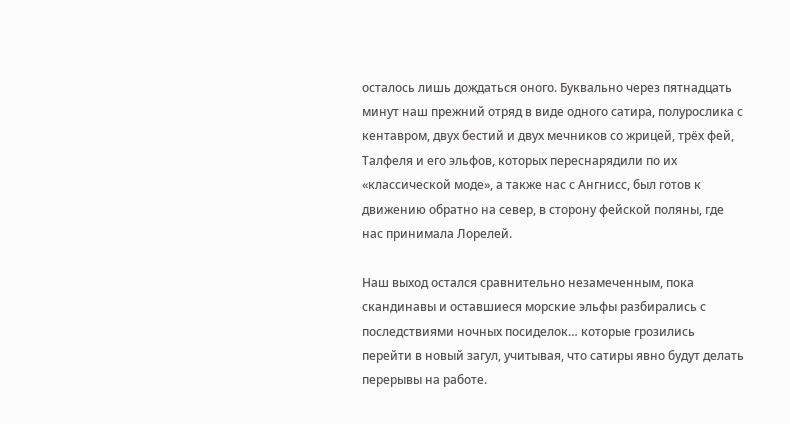осталось лишь дождаться оного. Буквально через пятнадцать минут наш прежний отряд в виде одного сатира, полурослика с кентавром, двух бестий и двух мечников со жрицей, трёх фей, Талфеля и его эльфов, которых переснарядили по их «классической моде», а также нас с Ангнисс, был готов к движению обратно на север, в сторону фейской поляны, где нас принимала Лорелей.

Наш выход остался сравнительно незамеченным, пока скандинавы и оставшиеся морские эльфы разбирались с последствиями ночных посиделок… которые грозились перейти в новый загул, учитывая, что сатиры явно будут делать перерывы на работе.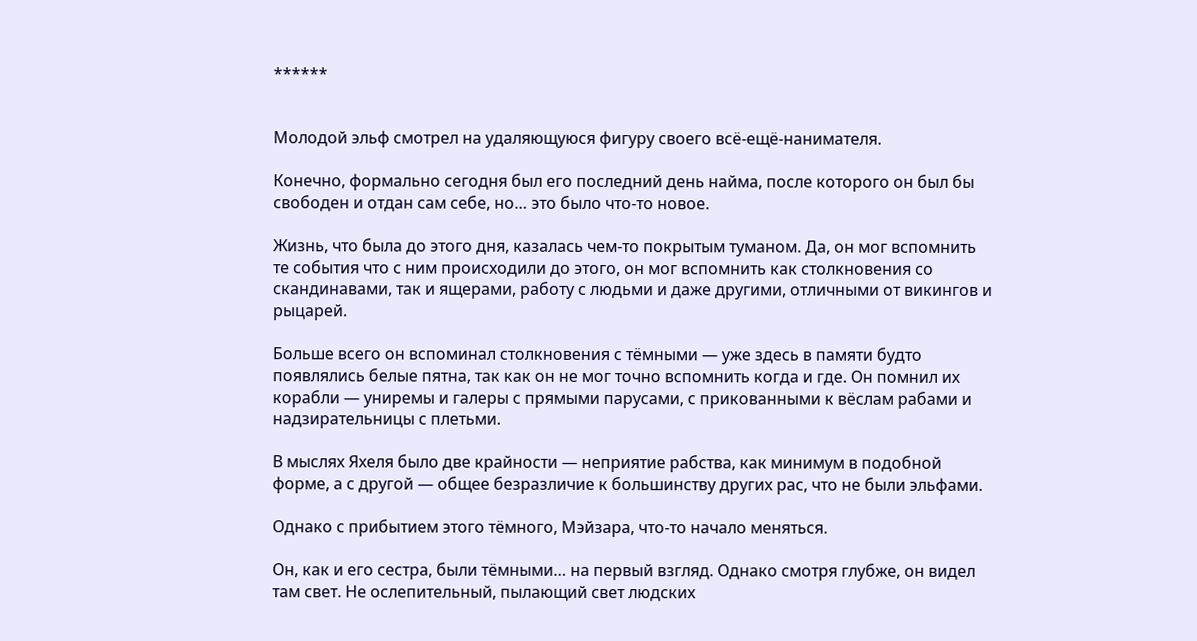******


Молодой эльф смотрел на удаляющуюся фигуру своего всё-ещё-нанимателя.

Конечно, формально сегодня был его последний день найма, после которого он был бы свободен и отдан сам себе, но… это было что-то новое.

Жизнь, что была до этого дня, казалась чем-то покрытым туманом. Да, он мог вспомнить те события что с ним происходили до этого, он мог вспомнить как столкновения со скандинавами, так и ящерами, работу с людьми и даже другими, отличными от викингов и рыцарей.

Больше всего он вспоминал столкновения с тёмными — уже здесь в памяти будто появлялись белые пятна, так как он не мог точно вспомнить когда и где. Он помнил их корабли — униремы и галеры с прямыми парусами, с прикованными к вёслам рабами и надзирательницы с плетьми.

В мыслях Яхеля было две крайности — неприятие рабства, как минимум в подобной форме, а с другой — общее безразличие к большинству других рас, что не были эльфами.

Однако с прибытием этого тёмного, Мэйзара, что-то начало меняться.

Он, как и его сестра, были тёмными… на первый взгляд. Однако смотря глубже, он видел там свет. Не ослепительный, пылающий свет людских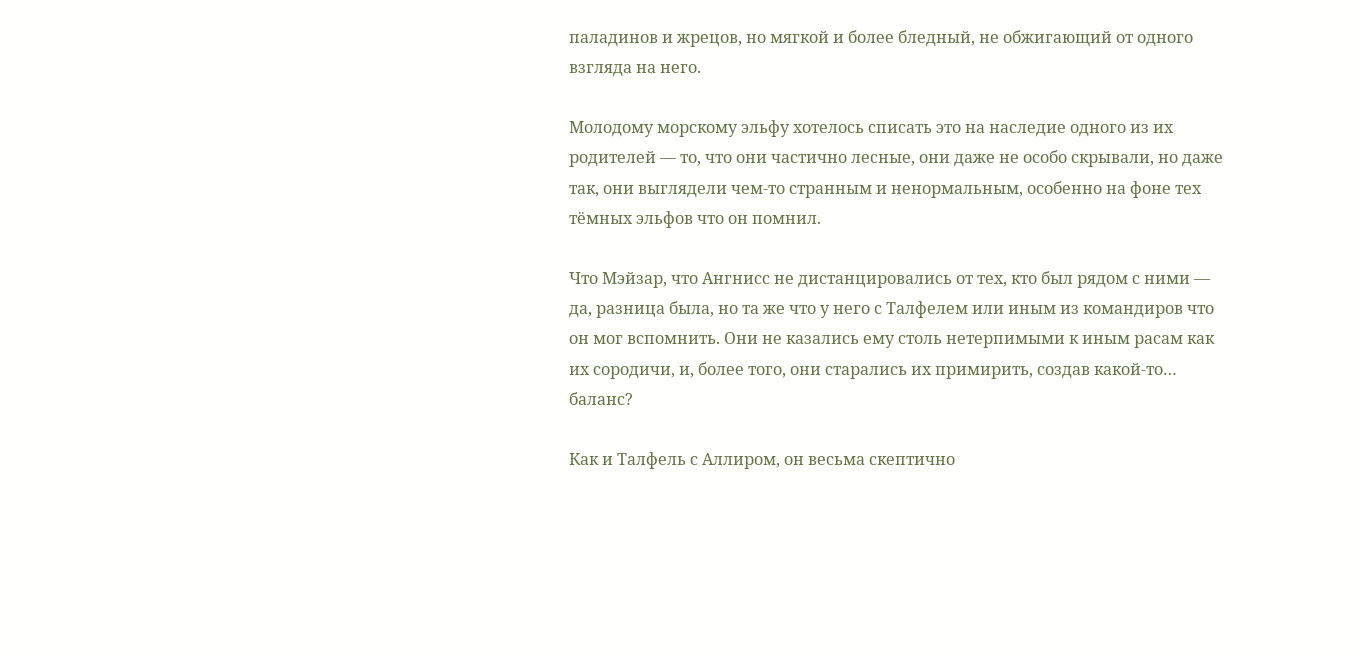паладинов и жрецов, но мягкой и более бледный, не обжигающий от одного взгляда на него.

Молодому морскому эльфу хотелось списать это на наследие одного из их родителей — то, что они частично лесные, они даже не особо скрывали, но даже так, они выглядели чем-то странным и ненормальным, особенно на фоне тех тёмных эльфов что он помнил.

Что Мэйзар, что Ангнисс не дистанцировались от тех, кто был рядом с ними — да, разница была, но та же что у него с Талфелем или иным из командиров что он мог вспомнить. Они не казались ему столь нетерпимыми к иным расам как их сородичи, и, более того, они старались их примирить, создав какой-то… баланс?

Как и Талфель с Аллиром, он весьма скептично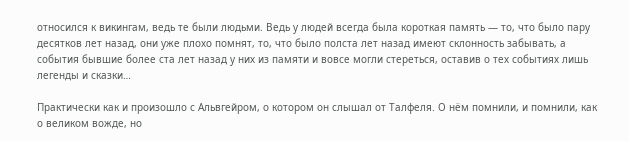относился к викингам, ведь те были людьми. Ведь у людей всегда была короткая память — то, что было пару десятков лет назад, они уже плохо помнят, то, что было полста лет назад имеют склонность забывать, а события бывшие более ста лет назад у них из памяти и вовсе могли стереться, оставив о тех событиях лишь легенды и сказки…

Практически как и произошло с Альвгейром, о котором он слышал от Талфеля. О нём помнили, и помнили, как о великом вожде, но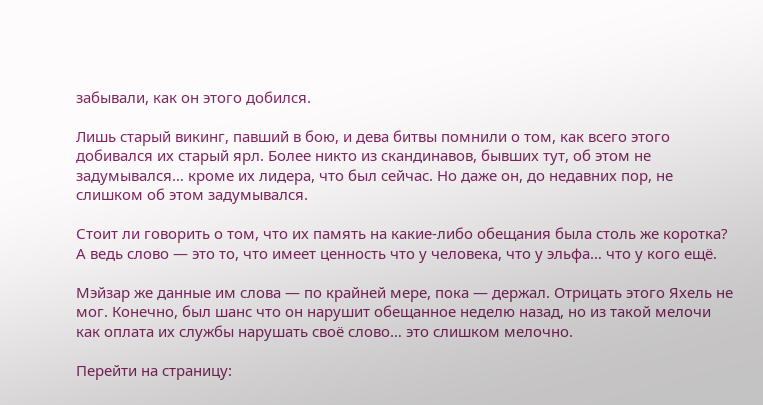забывали, как он этого добился.

Лишь старый викинг, павший в бою, и дева битвы помнили о том, как всего этого добивался их старый ярл. Более никто из скандинавов, бывших тут, об этом не задумывался… кроме их лидера, что был сейчас. Но даже он, до недавних пор, не слишком об этом задумывался.

Стоит ли говорить о том, что их память на какие-либо обещания была столь же коротка? А ведь слово — это то, что имеет ценность что у человека, что у эльфа… что у кого ещё.

Мэйзар же данные им слова — по крайней мере, пока — держал. Отрицать этого Яхель не мог. Конечно, был шанс что он нарушит обещанное неделю назад, но из такой мелочи как оплата их службы нарушать своё слово… это слишком мелочно.

Перейти на страницу: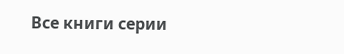Все книги серии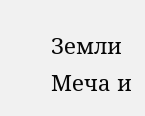Земли Меча и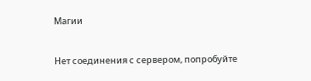Магии

Нет соединения с сервером, попробуйте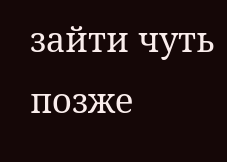зайти чуть позже